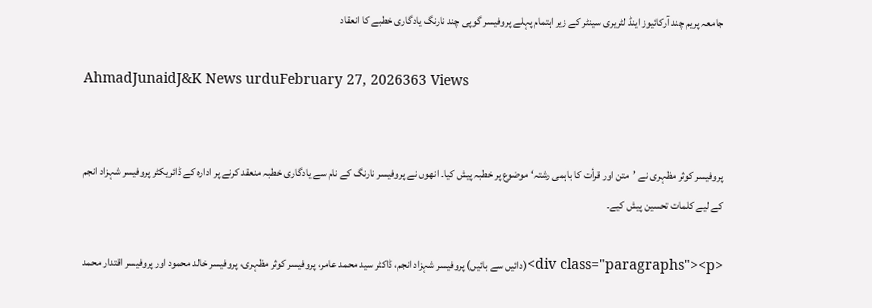جامعہ پریم چند آرکائیوز اینڈ لٹریری سینٹر کے زیر اہتمام پہلے پروفیسر گوپی چند نارنگ یادگاری خطبے کا انعقاد

AhmadJunaidJ&K News urduFebruary 27, 2026363 Views


پروفیسر کوثر مظہری نے ’متن اور قرأت کا باہمی رشتہ‘ موضوع پر خطبہ پیش کیا۔ انھوں نے پروفیسر نارنگ کے نام سے یادگاری خطبہ منعقد کرنے پر ادارہ کے ڈائریکٹر پروفیسر شہزاد انجم کے لیے کلمات تحسین پیش کیے۔

<div class="paragraphs"><p>(دائیں سے بائیں) پروفیسر شہزاد انجم، ڈاکٹر سید محمد عامر، پروفیسر کوثر مظہری، پروفیسر خالد محمود اور پروفیسر اقتدار محمد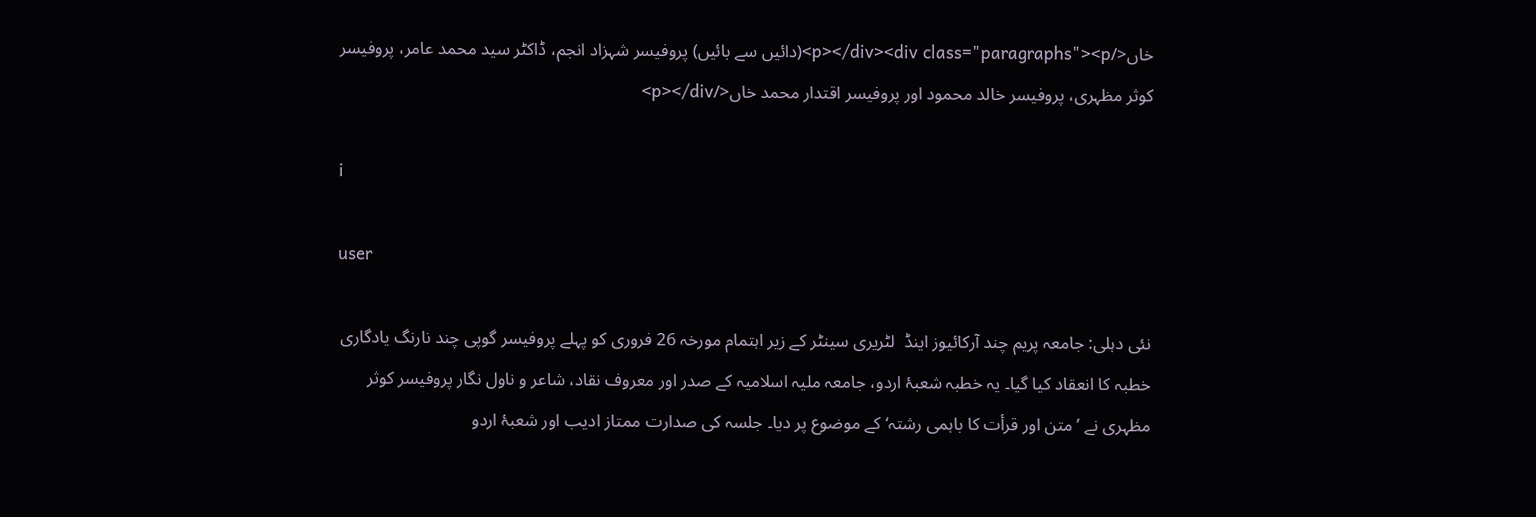خاں</p></div><div class="paragraphs"><p>(دائیں سے بائیں) پروفیسر شہزاد انجم، ڈاکٹر سید محمد عامر، پروفیسر کوثر مظہری، پروفیسر خالد محمود اور پروفیسر اقتدار محمد خاں</p></div>

i

user

نئی دہلی: جامعہ پریم چند آرکائیوز اینڈ  لٹریری سینٹر کے زیر اہتمام مورخہ 26 فروری کو پہلے پروفیسر گوپی چند نارنگ یادگاری خطبہ کا انعقاد کیا گیا۔ یہ خطبہ شعبۂ اردو، جامعہ ملیہ اسلامیہ کے صدر اور معروف نقاد، شاعر و ناول نگار پروفیسر کوثر مظہری نے ’متن اور قرأت کا باہمی رشتہ‘ کے موضوع پر دیا۔ جلسہ کی صدارت ممتاز ادیب اور شعبۂ اردو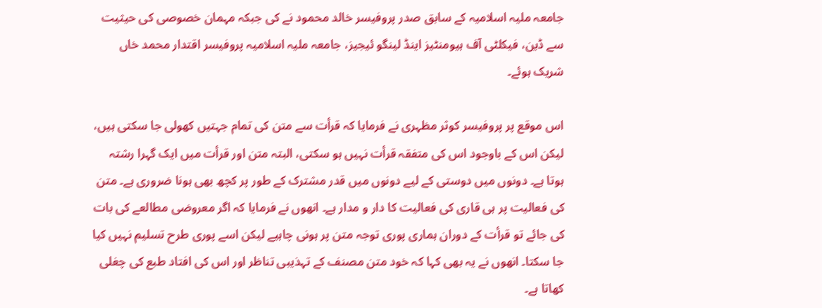جامعہ ملیہ اسلامیہ کے سابق صدر پروفیسر خالد محمود نے کی جبکہ مہمان خصوصی کی حیثیت سے ڈین، فیکلٹی آف ہیومنٹیز اینڈ لینگو ئیجیز، جامعہ ملیہ اسلامیہ پروفیسر اقتدار محمد خاں شریک ہوئے۔

اس موقع پر پروفیسر کوثر مظہری نے فرمایا کہ قرأت سے متن کی تمام جہتیں کھولی جا سکتی ہیں، لیکن اس کے باوجود اس کی متفقہ قرأت نہیں ہو سکتی، البتہ متن اور قرأت میں ایک گہرا رشتہ ہوتا ہے۔ دونوں میں دوستی کے لیے دونوں میں قدر مشترک کے طور پر کچھ بھی ہونا ضروری ہے۔ متن کی فعالیت پر ہی قاری کی فعالیت کا دار و مدار ہے۔ انھوں نے فرمایا کہ اگر معروضی مطالعے کی بات کی جائے تو قرأت کے دوران ہماری پوری توجہ متن پر ہونی چاہیے لیکن اسے پوری طرح تسلیم نہیں کیا جا سکتا۔ انھوں نے یہ بھی کہا کہ خود متن مصنف کے تہذیبی تناظر اور اس کی افتاد طبع کی چغلی کھاتا ہے۔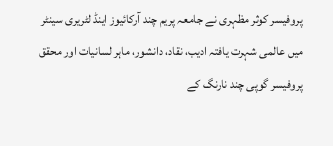پروفیسر کوثر مظہری نے جامعہ پریم چند آرکائیوز اینڈ لٹریری سینٹر میں عالمی شہرت یافتہ ادیب، نقاد، دانشور، ماہر لسانیات اور محقق پروفیسر گوپی چند نارنگ کے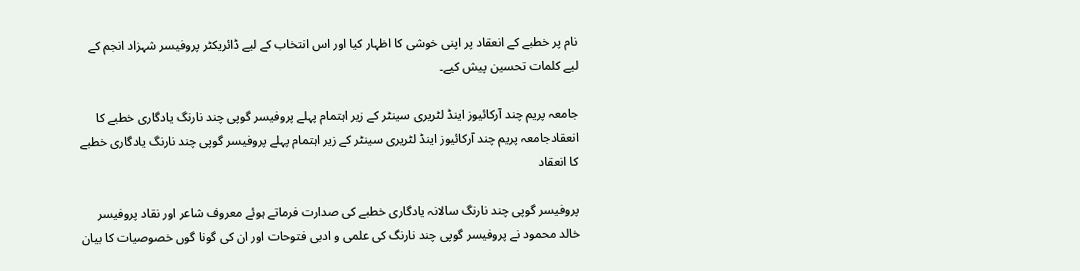نام پر خطبے کے انعقاد پر اپنی خوشی کا اظہار کیا اور اس انتخاب کے لیے ڈائریکٹر پروفیسر شہزاد انجم کے لیے کلمات تحسین پیش کیے۔

جامعہ پریم چند آرکائیوز اینڈ لٹریری سینٹر کے زیر اہتمام پہلے پروفیسر گوپی چند نارنگ یادگاری خطبے کا انعقادجامعہ پریم چند آرکائیوز اینڈ لٹریری سینٹر کے زیر اہتمام پہلے پروفیسر گوپی چند نارنگ یادگاری خطبے کا انعقاد

پروفیسر گوپی چند نارنگ سالانہ یادگاری خطبے کی صدارت فرماتے ہوئے معروف شاعر اور نقاد پروفیسر خالد محمود نے پروفیسر گوپی چند نارنگ کی علمی و ادبی فتوحات اور ان کی گونا گوں خصوصیات کا بیان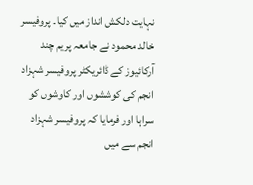نہایت دلکش انداز میں کیا۔ پروفیسر خالد محمود نے جامعہ پریم چند آرکائیوز کے ڈائریکٹر پروفیسر شہزاد انجم کی کوششوں اور کاوشوں کو سراہا اور فرمایا کہ پروفیسر شہزاد انجم سے میں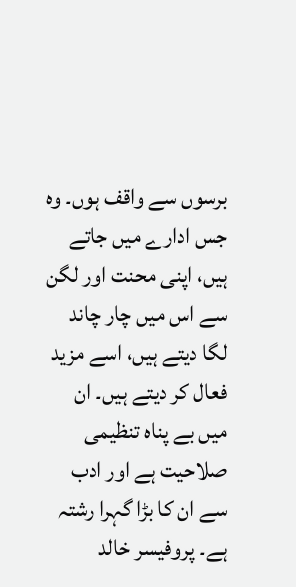برسوں سے واقف ہوں۔ وہ جس ادارے میں جاتے ہیں، اپنی محنت اور لگن سے اس میں چار چاند لگا دیتے ہیں، اسے مزید فعال کر دیتے ہیں۔ ان میں بے پناہ تنظیمی صلاحیت ہے اور ادب سے ان کا بڑا گہرا رشتہ ہے۔ پروفیسر خالد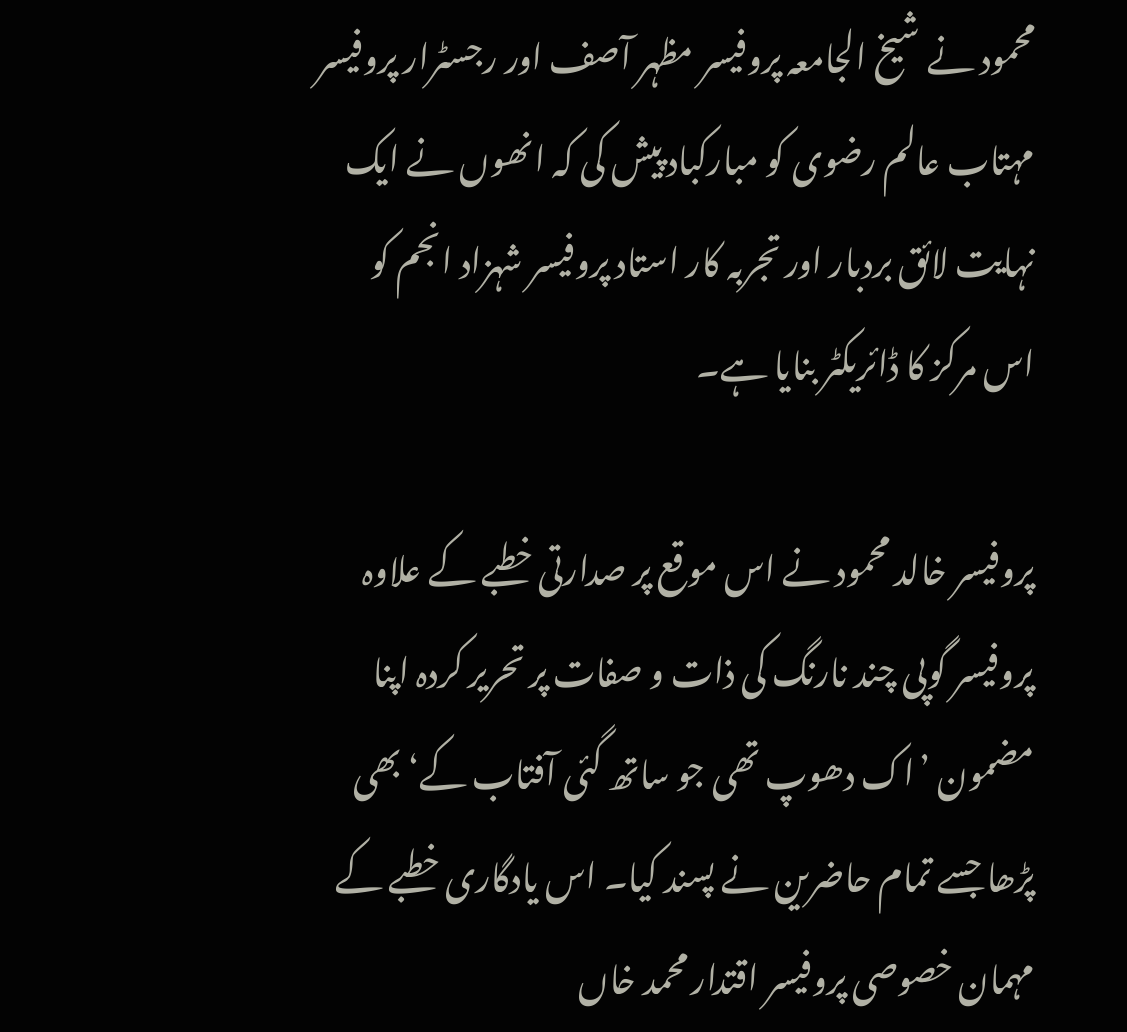محمود نے شیخ الجامعہ پروفیسر مظہر آصف اور رجسٹرار پروفیسر مہتاب عالم رضوی کو مبارکباد پیش کی کہ انھوں نے ایک نہایت لائق بردبار اور تجربہ کار استاد پروفیسر شہزاد انجم کو اس مرکز کا ڈائریکٹر بنایا ہے۔

پروفیسر خالد محمود نے اس موقع پر صدارتی خطبے کے علاوہ پروفیسر گوپی چند نارنگ کی ذات و صفات پر تحریر کردہ اپنا مضمون ’اک دھوپ تھی جو ساتھ گئی آفتاب کے‘ بھی پڑھا جسے تمام حاضرین نے پسند کیا۔ اس یادگاری خطبے کے مہمان خصوصی پروفیسر اقتدار محمد خاں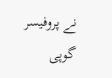نے پروفیسر گوپی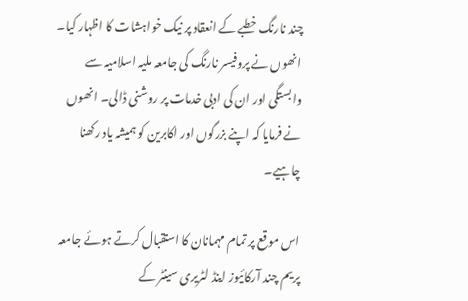چند نارنگ خطبے کے انعقاد پر نیک خواہشات کا اظہار کیا۔ انھوں نے پروفیسر نارنگ کی جامعہ ملیہ اسلامیہ سے وابستگی اور ان کی ادبی خدمات پر روشنی ڈالی۔ انھوں نے فرمایا کہ اپنے بزرگوں اور اکابرین کو ہمیشہ یاد رکھنا چاہیے۔

اس موقع پر تمام مہمانان کا استقبال کرتے ہوئے جامعہ پریم چند آرکائیوز اینڈ لٹریری سینٹر کے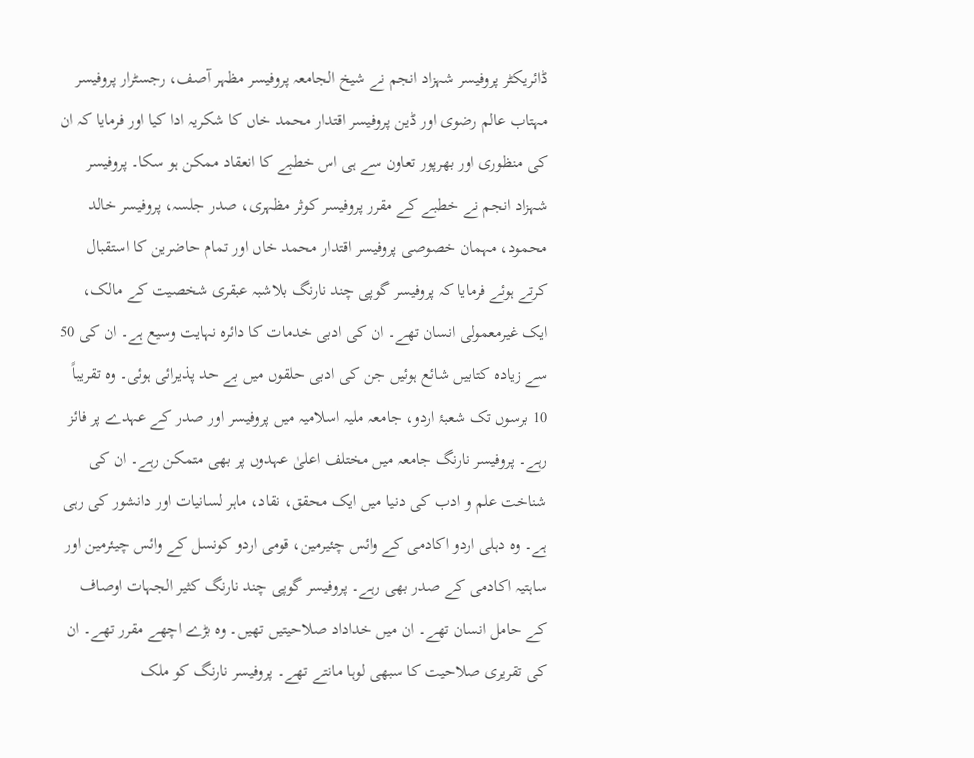ڈائریکٹر پروفیسر شہزاد انجم نے شیخ الجامعہ پروفیسر مظہر آصف، رجسٹرار پروفیسر مہتاب عالم رضوی اور ڈین پروفیسر اقتدار محمد خاں کا شکریہ ادا کیا اور فرمایا کہ ان کی منظوری اور بھرپور تعاون سے ہی اس خطبے کا انعقاد ممکن ہو سکا۔ پروفیسر شہزاد انجم نے خطبے کے مقرر پروفیسر کوثر مظہری، صدر جلسہ، پروفیسر خالد محمود، مہمان خصوصی پروفیسر اقتدار محمد خاں اور تمام حاضرین کا استقبال کرتے ہوئے فرمایا کہ پروفیسر گوپی چند نارنگ بلاشبہ عبقری شخصیت کے مالک، ایک غیرمعمولی انسان تھے۔ ان کی ادبی خدمات کا دائرہ نہایت وسیع ہے۔ ان کی 50 سے زیادہ کتابیں شائع ہوئیں جن کی ادبی حلقوں میں بے حد پذیرائی ہوئی۔ وہ تقریباً 10 برسوں تک شعبۂ اردو، جامعہ ملیہ اسلامیہ میں پروفیسر اور صدر کے عہدے پر فائز رہے۔ پروفیسر نارنگ جامعہ میں مختلف اعلیٰ عہدوں پر بھی متمکن رہے۔ ان کی شناخت علم و ادب کی دنیا میں ایک محقق، نقاد، ماہر لسانیات اور دانشور کی رہی ہے۔ وہ دہلی اردو اکادمی کے وائس چئیرمین، قومی اردو کونسل کے وائس چیئرمین اور ساہتیہ اکادمی کے صدر بھی رہے۔ پروفیسر گوپی چند نارنگ کثیر الجہات اوصاف کے حامل انسان تھے۔ ان میں خداداد صلاحیتیں تھیں۔ وہ بڑے اچھے مقرر تھے۔ ان کی تقریری صلاحیت کا سبھی لوہا مانتے تھے۔ پروفیسر نارنگ کو ملک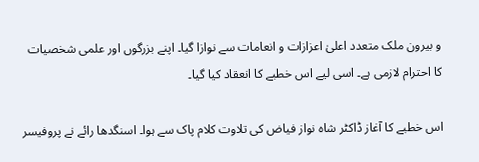و بیرون ملک متعدد اعلیٰ اعزازات و انعامات سے نوازا گیا۔ اپنے بزرگوں اور علمی شخصیات کا احترام لازمی ہے۔ اسی لیے اس خطبے کا انعقاد کیا گیا۔

اس خطبے کا آغاز ڈاکٹر شاہ نواز فیاض کی تلاوت کلام پاک سے ہوا۔ اسنگدھا رائے نے پروفیسر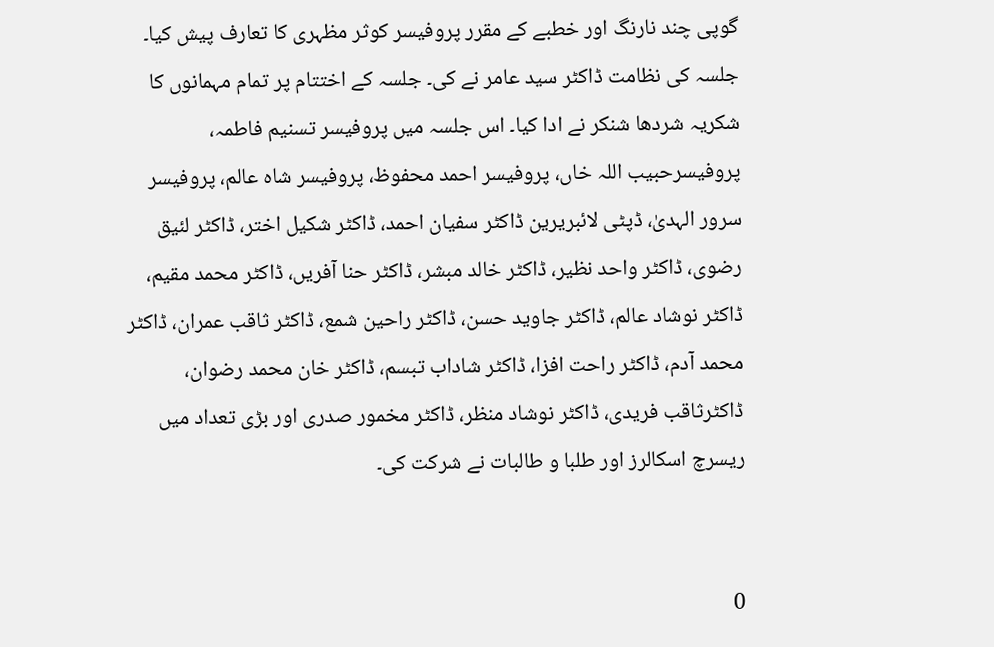گوپی چند نارنگ اور خطبے کے مقرر پروفیسر کوثر مظہری کا تعارف پیش کیا۔ جلسہ کی نظامت ڈاکٹر سید عامر نے کی۔ جلسہ کے اختتام پر تمام مہمانوں کا شکریہ شردھا شنکر نے ادا کیا۔ اس جلسہ میں پروفیسر تسنیم فاطمہ، پروفیسرحبیب اللہ خاں، پروفیسر احمد محفوظ، پروفیسر شاہ عالم، پروفیسر سرور الہدیٰ، ڈپٹی لائبریرین ڈاکٹر سفیان احمد، ڈاکٹر شکیل اختر، ڈاکٹر لئیق رضوی، ڈاکٹر واحد نظیر، ڈاکٹر خالد مبشر، ڈاکٹر حنا آفریں، ڈاکٹر محمد مقیم، ڈاکٹر نوشاد عالم، ڈاکٹر جاوید حسن، ڈاکٹر راحین شمع، ڈاکٹر ثاقب عمران، ڈاکٹر محمد آدم، ڈاکٹر راحت افزا، ڈاکٹر شاداب تبسم، ڈاکٹر خان محمد رضوان، ڈاکٹرثاقب فریدی، ڈاکٹر نوشاد منظر، ڈاکٹر مخمور صدری اور بڑی تعداد میں ریسرچ اسکالرز اور طلبا و طالبات نے شرکت کی۔


0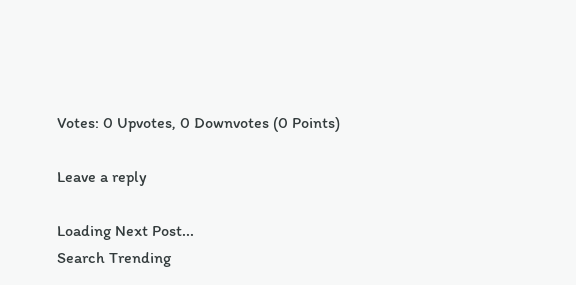Votes: 0 Upvotes, 0 Downvotes (0 Points)

Leave a reply

Loading Next Post...
Search Trending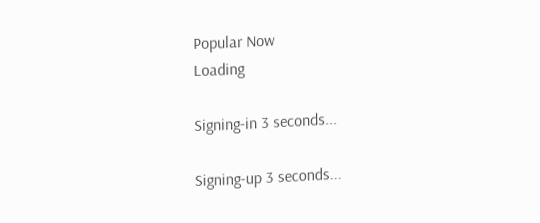Popular Now
Loading

Signing-in 3 seconds...

Signing-up 3 seconds...